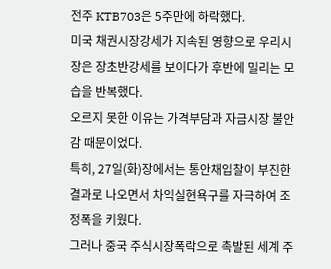전주 KTB703은 5주만에 하락했다.
미국 채권시장강세가 지속된 영향으로 우리시장은 장초반강세를 보이다가 후반에 밀리는 모습을 반복했다.
오르지 못한 이유는 가격부담과 자금시장 불안감 때문이었다.
특히, 27일(화)장에서는 통안채입찰이 부진한 결과로 나오면서 차익실현욕구를 자극하여 조정폭을 키웠다.
그러나 중국 주식시장폭락으로 촉발된 세계 주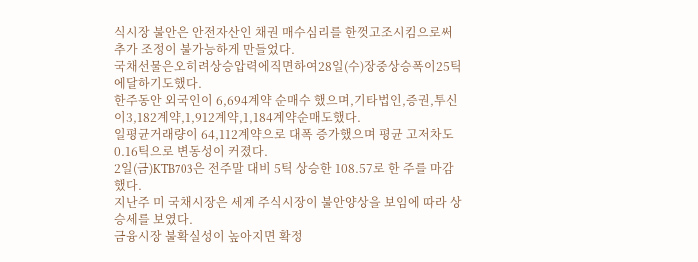식시장 불안은 안전자산인 채권 매수심리를 한껏고조시킴으로써 추가 조정이 불가능하게 만들었다.
국채선물은오히려상승압력에직면하여28일(수)장중상승폭이25틱에달하기도했다.
한주동안 외국인이 6,694계약 순매수 했으며,기타법인,증권,투신이3,182계약,1,912계약,1,184계약순매도했다.
일평균거래량이 64,112계약으로 대폭 증가했으며 평균 고저차도0.16틱으로 변동성이 커졌다.
2일(금)KTB703은 전주말 대비 5틱 상승한 108.57로 한 주를 마감했다.
지난주 미 국채시장은 세계 주식시장이 불안양상을 보임에 따라 상승세를 보였다.
금융시장 불확실성이 높아지면 확정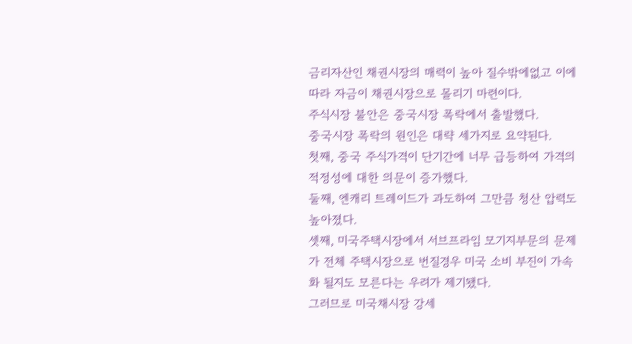금리자산인 채권시장의 매력이 높아 질수밖에없고 이에따라 자금이 채권시장으로 몰리기 마련이다.
주식시장 불안은 중국시장 폭락에서 출발했다.
중국시장 폭락의 원인은 대략 세가지로 요약된다.
첫째, 중국 주식가격이 단기간에 너무 급등하여 가격의 적정성에 대한 의문이 증가했다.
둘째, 엔캐리 트레이드가 과도하여 그만큼 청산 압력도 높아졌다.
셋째, 미국주택시장에서 서브프라임 모기지부문의 문제가 전체 주택시장으로 번질경우 미국 소비 부진이 가속화 될지도 모른다는 우려가 제기됐다.
그러므로 미국채시장 강세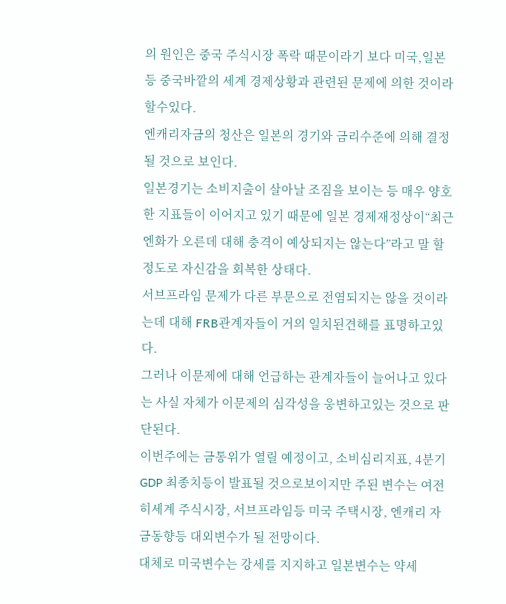의 원인은 중국 주식시장 폭락 때문이라기 보다 미국,일본등 중국바깥의 세계 경제상황과 관련된 문제에 의한 것이라 할수있다.
엔캐리자금의 청산은 일본의 경기와 금리수준에 의해 결정 될 것으로 보인다.
일본경기는 소비지출이 살아날 조짐을 보이는 등 매우 양호한 지표들이 이어지고 있기 때문에 일본 경제재정상이“최근 엔화가 오른데 대해 충격이 예상되지는 않는다”라고 말 할 정도로 자신감을 회복한 상태다.
서브프라임 문제가 다른 부문으로 전염되지는 않을 것이라는데 대해 FRB관계자들이 거의 일치된견해를 표명하고있다.
그러나 이문제에 대해 언급하는 관계자들이 늘어나고 있다는 사실 자체가 이문제의 심각성을 웅변하고있는 것으로 판단된다.
이번주에는 금통위가 열릴 예정이고, 소비심리지표, 4분기GDP 최종치등이 발표될 것으로보이지만 주된 변수는 여전히세계 주식시장, 서브프라임등 미국 주택시장, 엔캐리 자금동향등 대외변수가 될 전망이다.
대체로 미국변수는 강세를 지지하고 일본변수는 약세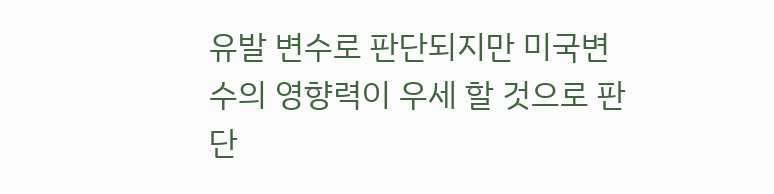유발 변수로 판단되지만 미국변수의 영향력이 우세 할 것으로 판단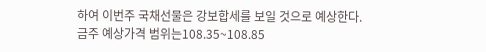하여 이번주 국채선물은 강보합세를 보일 것으로 예상한다.
금주 예상가격 범위는108.35~108.85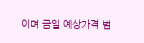이며 금일 예상가격 범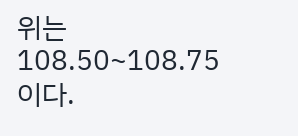위는 108.50~108.75이다.